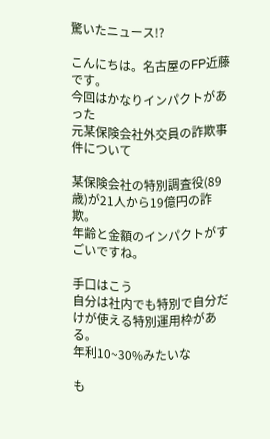驚いたニュース!?

こんにちは。名古屋のFP近藤です。
今回はかなりインパクトがあった
元某保険会社外交員の詐欺事件について

某保険会社の特別調査役(89歳)が21人から19億円の詐欺。
年齢と金額のインパクトがすごいですね。

手口はこう
自分は社内でも特別で自分だけが使える特別運用枠がある。
年利10~30%みたいな

も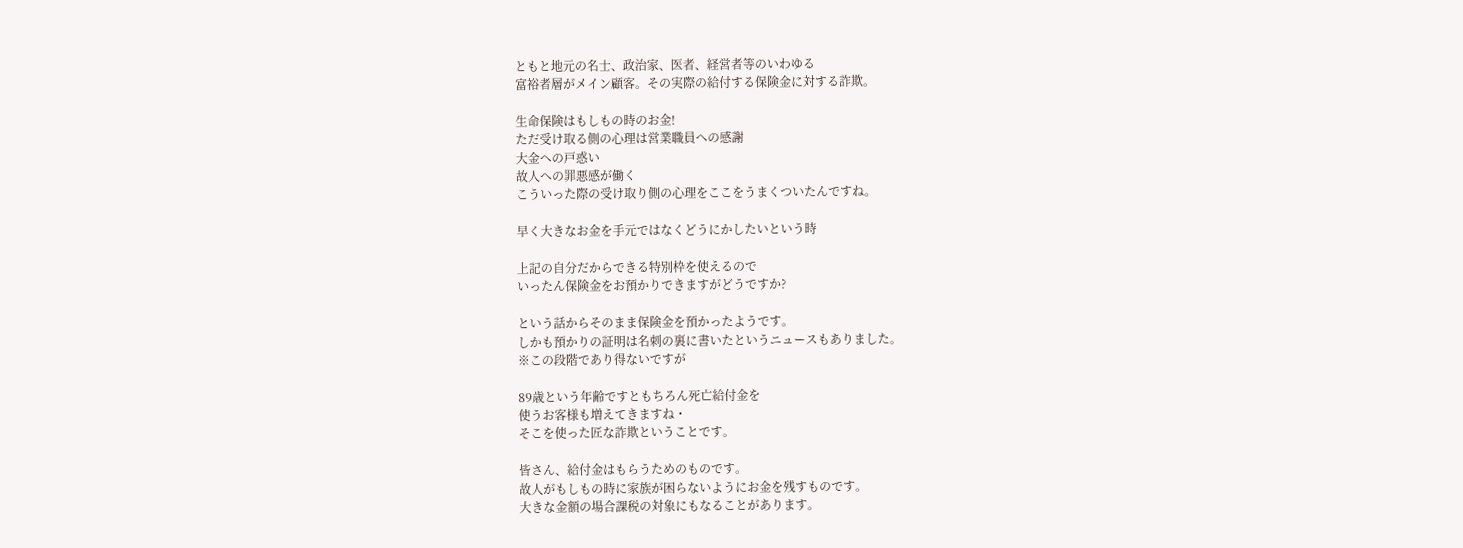ともと地元の名士、政治家、医者、経営者等のいわゆる
富裕者層がメイン顧客。その実際の給付する保険金に対する詐欺。

生命保険はもしもの時のお金!
ただ受け取る側の心理は営業職員への感謝
大金への戸惑い
故人への罪悪感が働く
こういった際の受け取り側の心理をここをうまくついたんですね。

早く大きなお金を手元ではなくどうにかしたいという時

上記の自分だからできる特別枠を使えるので
いったん保険金をお預かりできますがどうですか?

という話からそのまま保険金を預かったようです。
しかも預かりの証明は名刺の裏に書いたというニュースもありました。
※この段階であり得ないですが

89歳という年齢ですともちろん死亡給付金を
使うお客様も増えてきますね・
そこを使った匠な詐欺ということです。

皆さん、給付金はもらうためのものです。
故人がもしもの時に家族が困らないようにお金を残すものです。
大きな金額の場合課税の対象にもなることがあります。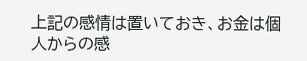上記の感情は置いておき、お金は個人からの感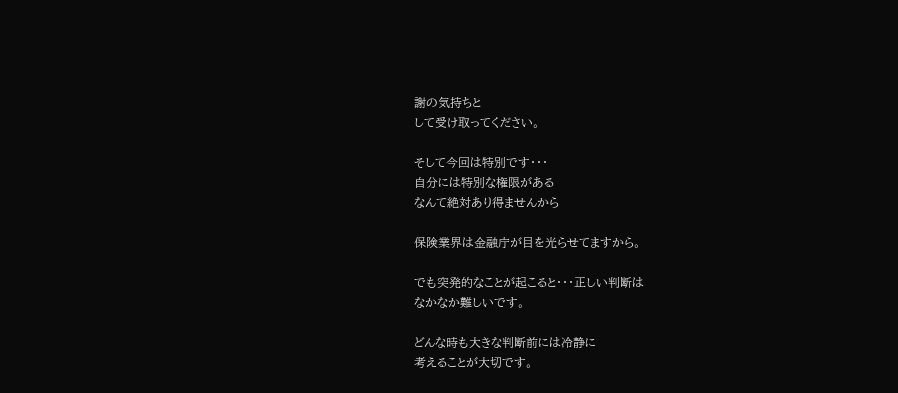謝の気持ちと
して受け取ってください。

そして今回は特別です・・・
自分には特別な権限がある
なんて絶対あり得ませんから

保険業界は金融庁が目を光らせてますから。

でも突発的なことが起こると・・・正しい判断は
なかなか難しいです。

どんな時も大きな判断前には冷静に
考えることが大切です。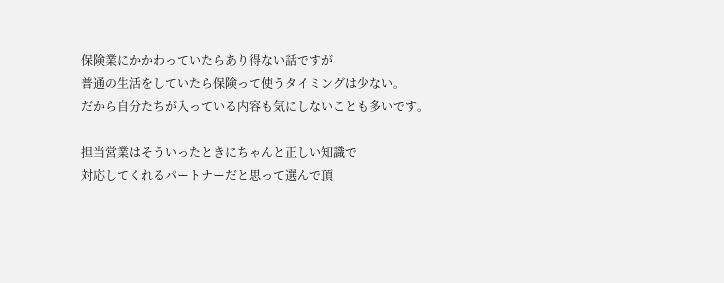保険業にかかわっていたらあり得ない話ですが
普通の生活をしていたら保険って使うタイミングは少ない。
だから自分たちが入っている内容も気にしないことも多いです。

担当営業はそういったときにちゃんと正しい知識で
対応してくれるパートナーだと思って選んで頂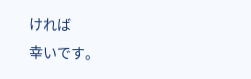ければ
幸いです。